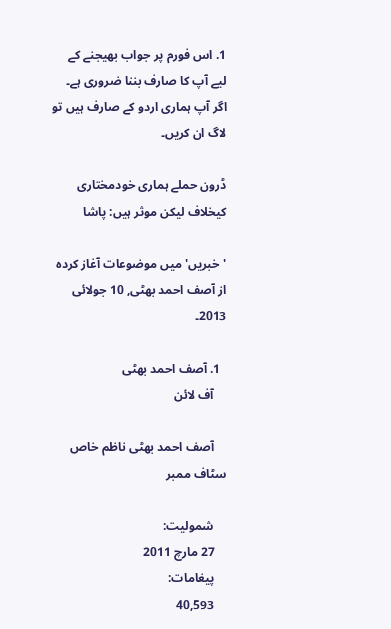1. اس فورم پر جواب بھیجنے کے لیے آپ کا صارف بننا ضروری ہے۔ اگر آپ ہماری اردو کے صارف ہیں تو لاگ ان کریں۔

ڈرون حملے ہماری خودمختاری کیخلاف لیکن موثر ہیں: پاشا

'خبریں' میں موضوعات آغاز کردہ از آصف احمد بھٹی, 10 جولائی 2013۔

  1. آصف احمد بھٹی
    آف لائن

    آصف احمد بھٹی ناظم خاص سٹاف ممبر

    شمولیت:
    27 مارچ 2011
    پیغامات:
    40,593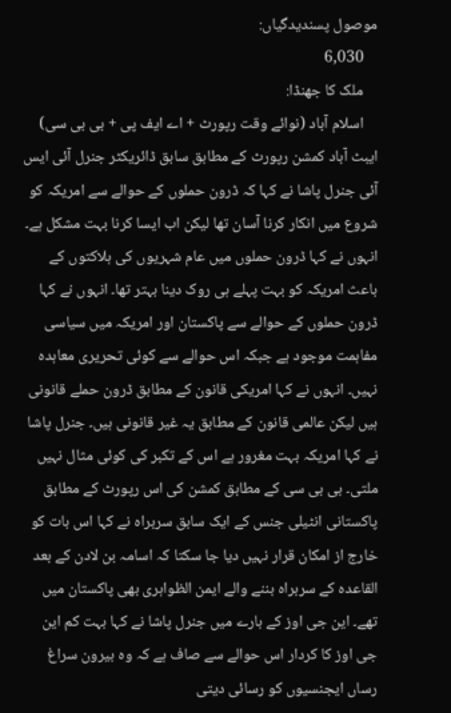موصول پسندیدگیاں:
    6,030
    ملک کا جھنڈا:
    اسلام آباد (نوائے وقت رپورٹ + اے ایف پی + بی بی سی) ایبٹ آباد کمشن رپورٹ کے مطابق سابق ڈائریکٹر جنرل آئی ایس آئی جنرل پاشا نے کہا کہ ڈرون حملوں کے حوالے سے امریکہ کو شروع میں انکار کرنا آسان تھا لیکن اب ایسا کرنا بہت مشکل ہے۔ انہوں نے کہا ڈرون حملوں میں عام شہریوں کی ہلاکتوں کے باعث امریکہ کو بہت پہلے ہی روک دینا بہتر تھا۔ انہوں نے کہا ڈرون حملوں کے حوالے سے پاکستان اور امریکہ میں سیاسی مفاہمت موجود ہے جبکہ اس حوالے سے کوئی تحریری معاہدہ نہیں۔ انہوں نے کہا امریکی قانون کے مطابق ڈرون حملے قانونی ہیں لیکن عالمی قانون کے مطابق یہ غیر قانونی ہیں۔ جنرل پاشا نے کہا امریکہ بہت مغرور ہے اس کے تکبر کی کوئی مثال نہیں ملتی۔ بی بی سی کے مطابق کمشن کی اس رپورٹ کے مطابق پاکستانی انٹیلی جنس کے ایک سابق سربراہ نے کہا اس بات کو خارج از امکان قرار نہیں دیا جا سکتا کہ اسامہ بن لادن کے بعد القاعدہ کے سربراہ بننے والے ایمن الظواہری بھی پاکستان میں تھے۔ این جی اوز کے بارے میں جنرل پاشا نے کہا بہت کم این جی اوز کا کردار اس حوالے سے صاف ہے کہ وہ بیرون سراغ رساں ایجنسیوں کو رسائی دیتی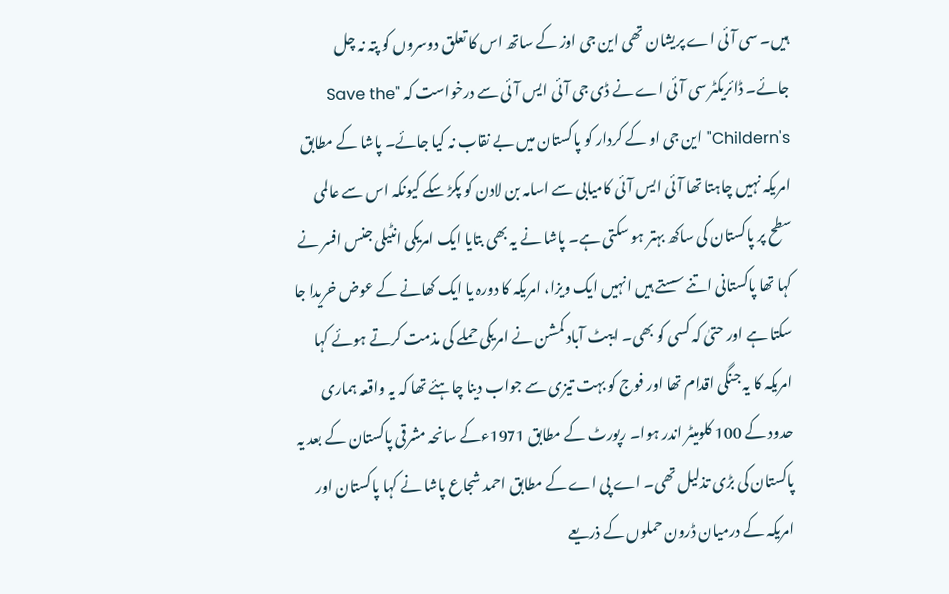ہیں۔ سی آئی اے پریشان تھی این جی اوز کے ساتھ اس کا تعلق دوسروں کو پتہ نہ چل جائے۔ ڈائریکٹر سی آئی اے نے ڈی جی آئی ایس آئی سے درخواست کہ "Save the Childern's" این جی او کے کردار کو پاکستان میں بے نقاب نہ کیا جائے۔ پاشا کے مطابق امریکہ نہیں چاہتا تھا آئی ایس آئی کامیابی سے اسامہ بن لادن کو پکڑ سکے کیونکہ اس سے عالمی سطح پر پاکستان کی ساکھ بہتر ہو سکتی ہے۔ پاشا نے یہ بھی بتایا ایک امریکی انٹیلی جنس افسر نے کہا تھا پاکستانی اتنے سستے ہیں انہیں ایک ویزا، امریکہ کا دورہ یا ایک کھانے کے عوض خریدا جا سکتا ہے اور حتیٰ کہ کسی کو بھی۔ ایبٹ آباد کمشن نے امریکی حملے کی مذمت کرتے ہوئے کہا امریکہ کا یہ جنگی اقدام تھا اور فوج کو بہت تیزی سے جواب دینا چاہئے تھا کہ یہ واقعہ ہماری حدود کے 100 کلومیٹر اندر ہوا۔ رپورٹ کے مطابق 1971ءکے سانحہ مشرقی پاکستان کے بعد یہ پاکستان کی بڑی تذلیل تھی۔ اے پی اے کے مطابق احمد شجاع پاشا نے کہا پاکستان اور امریکہ کے درمیان ڈرون حملوں کے ذریعے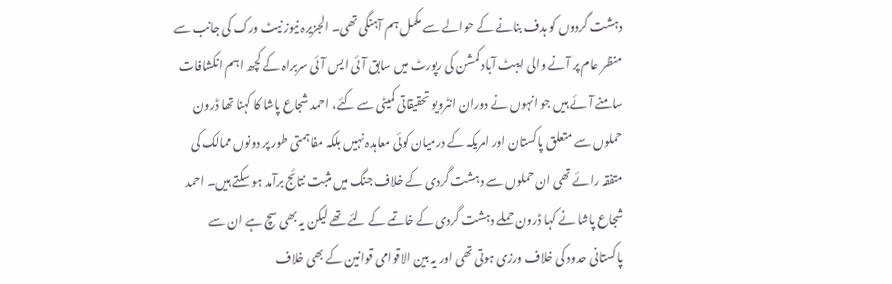دہشت گردوں کو ہدف بنانے کے حوالے سے مکمل ہم آہنگی تھی۔ الجزیرہ نیوز نیٹ ورک کی جانب سے منظر عام پر آنے والی ایبٹ آباد کمشن کی رپورٹ میں سابق آئی ایس آئی سربراہ کے کچھ اہم انکشافات سامنے آئے ہیں جو انہوں نے دوران انٹرویو تحقیقاتی کمیٹی سے کئے، احمد شجاع پاشا کا کہنا تھا ڈرون حملوں سے متعلق پاکستان اور امریکہ کے درمیان کوئی معاہدہ نہیں بلکہ مفاہمتی طور پر دونوں ممالک کی متفقہ رائے تھی ان حملوں سے دہشت گردی کے خلاف جنگ میں مثبت نتائج برآمد ہو سکتے ہیں۔ احمد شجاع پاشا نے کہا ڈرون حملے دہشت گردی کے خاتمے کے لئے تھے لیکن یہ بھی سچ ہے ان سے پاکستانی حدود کی خلاف ورزی ہوتی تھی اور یہ بین الاقوامی قوانین کے بھی خلاف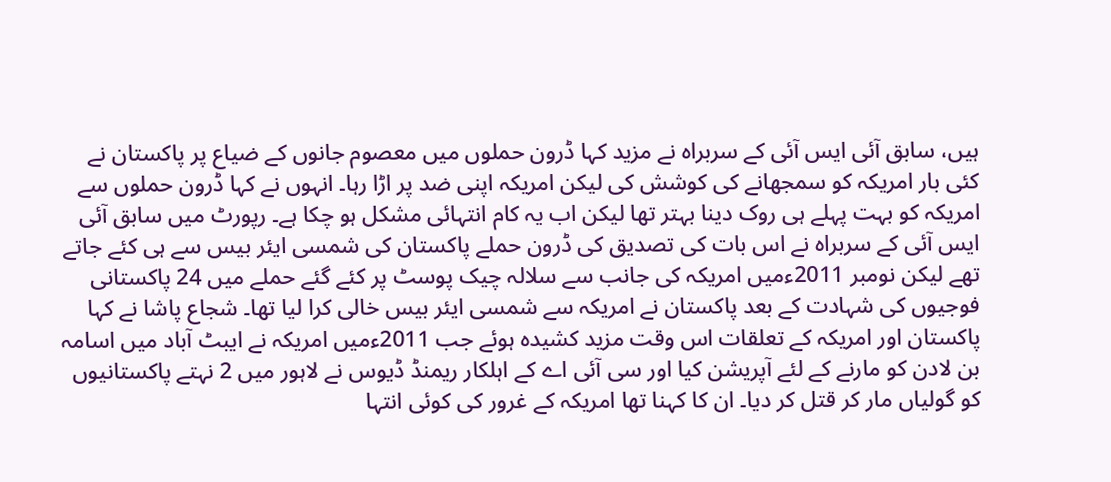ہیں، سابق آئی ایس آئی کے سربراہ نے مزید کہا ڈرون حملوں میں معصوم جانوں کے ضیاع پر پاکستان نے کئی بار امریکہ کو سمجھانے کی کوشش کی لیکن امریکہ اپنی ضد پر اڑا رہا۔ انہوں نے کہا ڈرون حملوں سے امریکہ کو بہت پہلے ہی روک دینا بہتر تھا لیکن اب یہ کام انتہائی مشکل ہو چکا ہے۔ رپورٹ میں سابق آئی ایس آئی کے سربراہ نے اس بات کی تصدیق کی ڈرون حملے پاکستان کی شمسی ایئر بیس سے ہی کئے جاتے تھے لیکن نومبر 2011ءمیں امریکہ کی جانب سے سلالہ چیک پوسٹ پر کئے گئے حملے میں 24 پاکستانی فوجیوں کی شہادت کے بعد پاکستان نے امریکہ سے شمسی ایئر بیس خالی کرا لیا تھا۔ شجاع پاشا نے کہا پاکستان اور امریکہ کے تعلقات اس وقت مزید کشیدہ ہوئے جب 2011ءمیں امریکہ نے ایبٹ آباد میں اسامہ بن لادن کو مارنے کے لئے آپریشن کیا اور سی آئی اے کے اہلکار ریمنڈ ڈیوس نے لاہور میں 2 نہتے پاکستانیوں کو گولیاں مار کر قتل کر دیا۔ ان کا کہنا تھا امریکہ کے غرور کی کوئی انتہا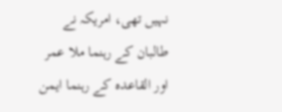نہیں تھی، امریکہ نے طالبان کے رہنما ملا عمر اور القاعدہ کے رہنما ایمن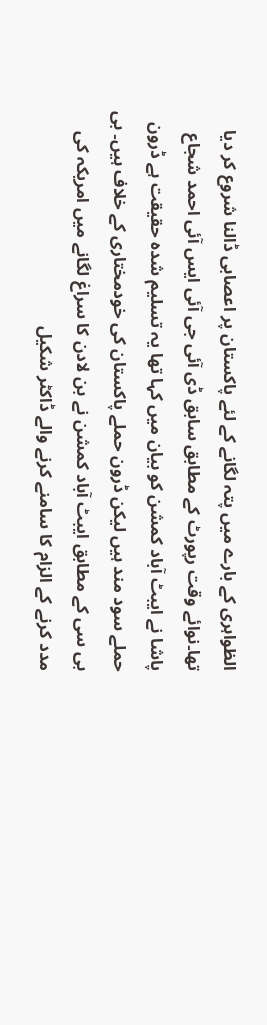الظواہری کے بارے میں پتہ لگانے کے لئے پاکستان پر اعصابی ڈالنا شروع کر دیا تھا۔نوائے وقت رپورٹ کے مطابق سابق ڈی آئی جی آئی ایس آئی احمد شجاع پاشا نے ایبٹ آباد کمشن کو بیان میں کہا تھا یہ تسلیم شدہ حقیقت ہے ڈرون حملے سود مند ہیں لیکن ڈرون حملے پاکستان کی خودمختاری کے خلاف ہیں۔ بی بی سی کے مطابق ایبٹ آباد کمشن نے بن لادن کا سراغ لگانے میں امریکہ کی مدد کرنے کے الزام کا سامنے کرنے والے ڈاکٹر شکیل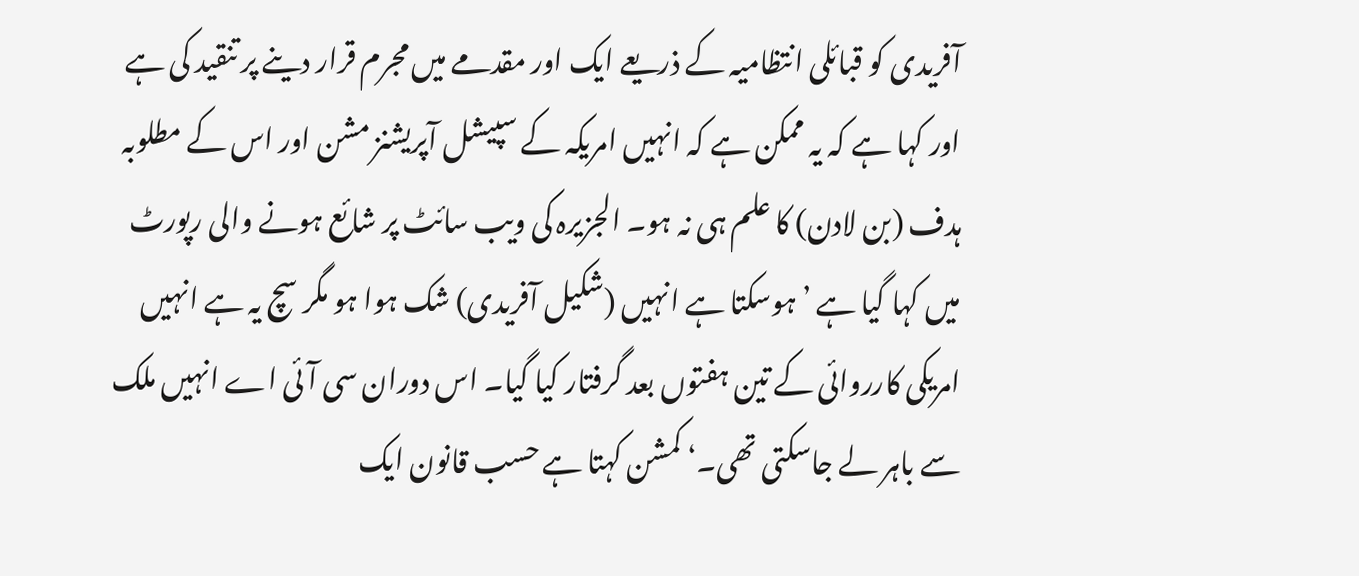آفریدی کو قبائلی انتظامیہ کے ذریعے ایک اور مقدمے میں مجرم قرار دینے پر تنقید کی ہے اور کہا ہے کہ یہ ممکن ہے کہ انہیں امریکہ کے سپیشل آپریشنز مشن اور اس کے مطلوبہ ہدف (بن لادن) کا علم ہی نہ ہو۔ الجزیرہ کی ویب سائٹ پر شائع ہونے والی رپورٹ میں کہا گیا ہے ’ہوسکتا ہے انہیں (شکیل آفریدی) شک ہوا ہو مگر سچ یہ ہے انہیں امریکی کارروائی کے تین ہفتوں بعد گرفتار کیا گیا۔ اس دوران سی آئی اے انہیں ملک سے باہر لے جاسکتی تھی۔‘ کمشن کہتا ہے حسب قانون ایک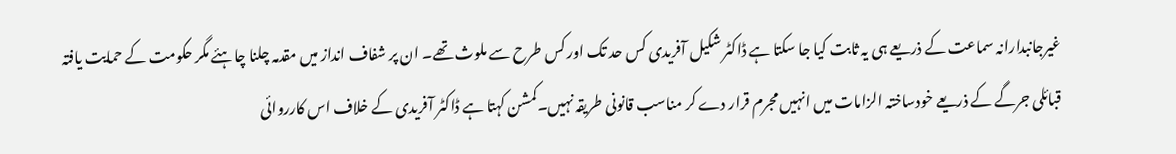غیرجانبدارانہ سماعت کے ذریعے ہی یہ ثابت کیا جا سکتا ہے ڈاکٹر شکیل آفریدی کس حد تک اور کس طرح سے ملوث تھے۔ ان پر شفاف انداز میں مقدمہ چلنا چاہئے مگر حکومت کے حمایت یافتہ قبائلی جرگے کے ذریعے خودساختہ الزامات میں انہیں مجرم قرار دے کر مناسب قانونی طریقہ نہیں۔کمشن کہتا ہے ڈاکٹر آفریدی کے خلاف اس کارروائی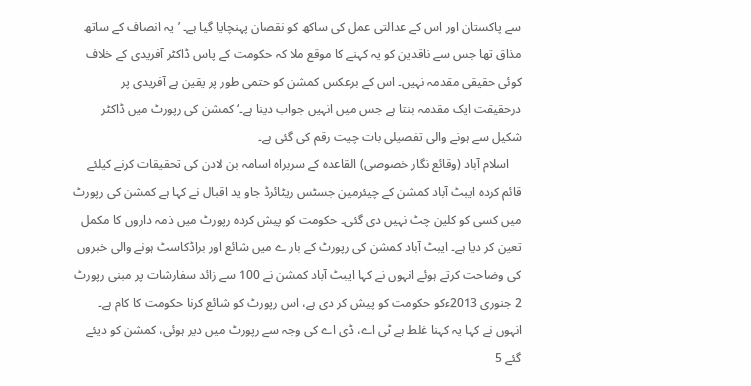سے پاکستان اور اس کے عدالتی عمل کی ساکھ کو نقصان پہنچایا گیا ہے۔ ’یہ انصاف کے ساتھ مذاق تھا جس سے ناقدین کو یہ کہنے کا موقع ملا کہ حکومت کے پاس ڈاکٹر آفریدی کے خلاف کوئی حقیقی مقدمہ نہیں۔ اس کے برعکس کمشن کو حتمی طور پر یقین ہے آفریدی پر درحقیقت ایک مقدمہ بنتا ہے جس میں انہیں جواب دینا ہے۔‘ کمشن کی رپورٹ میں ڈاکٹر شکیل سے ہونے والی تفصیلی بات چیت رقم کی گئی ہے۔
    اسلام آباد (وقائع نگار خصوصی) القاعدہ کے سربراہ اسامہ بن لادن کی تحقیقات کرنے کیلئے قائم کردہ ایبٹ آباد کمشن کے چیئرمین جسٹس ریٹائرڈ جاو ید اقبال نے کہا ہے کمشن کی رپورٹ میں کسی کو کلین چٹ نہیں دی گئی۔ حکومت کو پیش کردہ رپورٹ میں ذمہ داروں کا مکمل تعین کر دیا ہے۔ ایبٹ آباد کمشن کی رپورٹ کے بار ے میں شائع اور براڈکاسٹ ہونے والی خبروں کی وضاحت کرتے ہوئے انہوں نے کہا ایبٹ آباد کمشن نے 100 سے زائد سفارشات پر مبنی رپورٹ 2 جنوری 2013ءکو حکومت کو پیش کر دی ہے، اس رپورٹ کو شائع کرنا حکومت کا کام ہے۔ انہوں نے کہا یہ کہنا غلط ہے ٹی اے، ڈی اے کی وجہ سے رپورٹ میں دیر ہوئی، کمشن کو دیئے گئے 5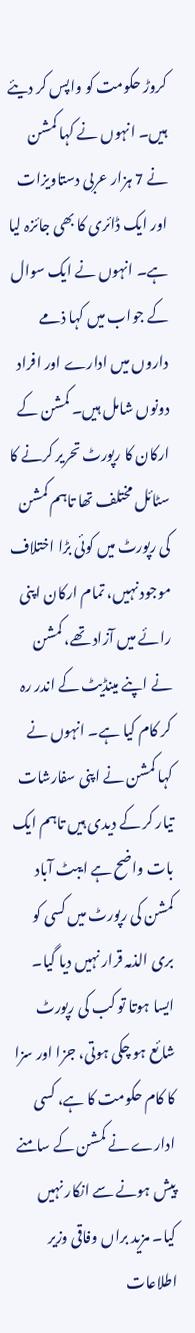کروڑ حکومت کو واپس کر دیئے ہیں۔ انہوں نے کہا کمشن نے 7 ہزار عربی دستاویزات اور ایک ڈائری کا بھی جائزہ لیا ہے۔ انہوں نے ایک سوال کے جواب میں کہا ذمے داروں میں ادارے اور افراد دونوں شامل ہیں۔ کمشن کے ارکان کا رپورٹ تحریر کرنے کا سٹائل مختلف تھا تاہم کمشن کی رپورٹ میں کوئی بڑا اختلاف موجود نہیں، تمام ارکان اپنی رائے میں آزاد تھے، کمشن نے اپنے مینڈیٹ کے اندر رہ کر کام کیا ہے۔ انہوں نے کہا کمشن نے اپنی سفارشات تیار کر کے دیدی ہیں تاہم ایک بات واضح ہے ایبٹ آباد کمشن کی رپورٹ میں کسی کو بری الذمہ قرار نہیں دیا گیا۔ ایسا ہوتا تو کب کی رپورٹ شائع ہو چکی ہوتی، جزا اور سزا کا کام حکومت کا ہے، کسی ادارے نے کمشن کے سامنے پیش ہونے سے انکار نہیں کیا۔ مزید براں وفاقی وزیر اطلاعات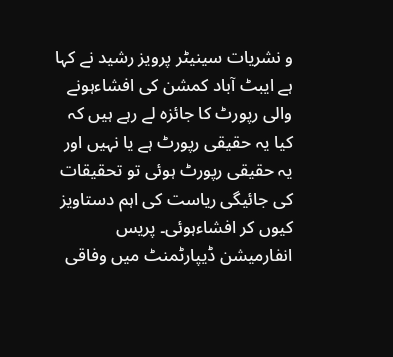و نشریات سینیٹر پرویز رشید نے کہا ہے ایبٹ آباد کمشن کی افشاءہونے والی رپورٹ کا جائزہ لے رہے ہیں کہ کیا یہ حقیقی رپورٹ ہے یا نہیں اور یہ حقیقی رپورٹ ہوئی تو تحقیقات کی جائیگی ریاست کی اہم دستاویز کیوں کر افشاءہوئی۔ پریس انفارمیشن ڈیپارٹمنٹ میں وفاقی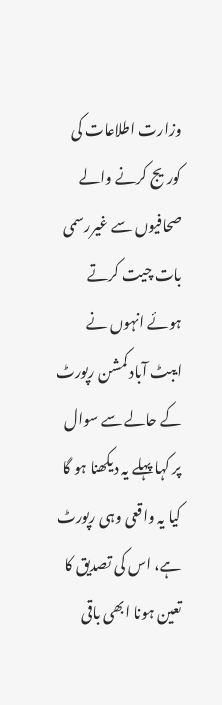وزارت اطلاعات کی کوریج کرنے والے صحافیوں سے غیررسمی بات چیت کرتے ہوئے انہوں نے ایبٹ آباد کمشن رپورٹ کے حالے سے سوال پر کہا پہلے یہ دیکھنا ہو گا کیا یہ واقعی وہی رپورٹ ہے، اس کی تصدیق کا تعین ہونا ابھی باقی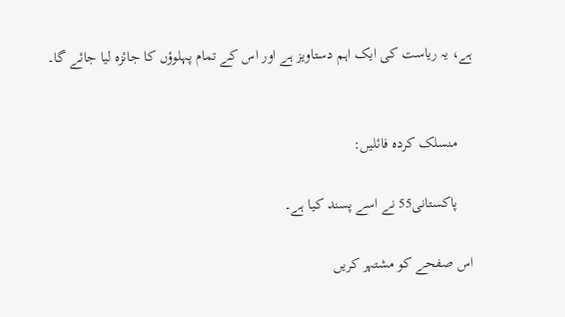ہے، یہ ریاست کی ایک اہم دستاویز ہے اور اس کے تمام پہلوؤں کا جائزہ لیا جائے گا۔


    منسلک کردہ فائلیں:

    پاکستانی55 نے اسے پسند کیا ہے۔

اس صفحے کو مشتہر کریں